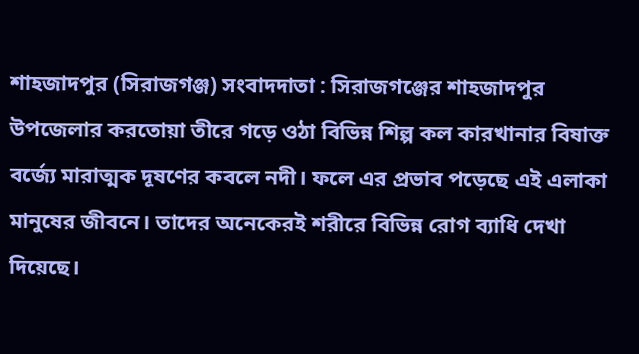শাহজাদপুর (সিরাজগঞ্জ) সংবাদদাতা : সিরাজগঞ্জের শাহজাদপুর উপজেলার করতোয়া তীরে গড়ে ওঠা বিভিন্ন শিল্প কল কারখানার বিষাক্ত বর্জ্যে মারাত্মক দূষণের কবলে নদী। ফলে এর প্রভাব পড়েছে এই এলাকা মানুষের জীবনে। তাদের অনেকেরই শরীরে বিভিন্ন রোগ ব্যাধি দেখা দিয়েছে।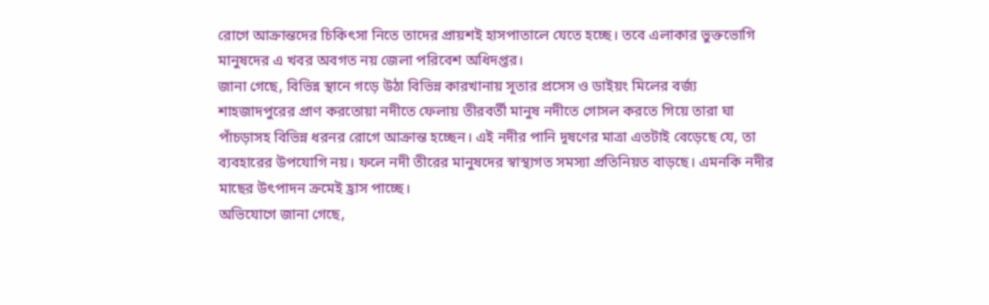রোগে আক্রান্তদের চিকিৎসা নিতে তাদের প্রায়শই হাসপাতালে যেতে হচ্ছে। তবে এলাকার ভুক্তভোগি মানুষদের এ খবর অবগত নয় জেলা পরিবেশ অধিদপ্তর।
জানা গেছে, বিভিন্ন স্থানে গড়ে উঠা বিভিন্ন কারখানায় সূতার প্রসেস ও ডাইয়ং মিলের বর্জ্য শাহজাদপুরের প্রাণ করতোয়া নদীতে ফেলায় তীরবর্তী মানুষ নদীতে গোসল করতে গিয়ে তারা ঘা পাঁচড়াসহ বিভিন্ন ধরনর রোগে আক্রান্ত হচ্ছেন। এই নদীর পানি দূষণের মাত্রা এতটাই বেড়েছে যে, তা ব্যবহারের উপযোগি নয়। ফলে নদী তীরের মানুষদের স্বাস্থ্যগত সমস্যা প্রতিনিয়ত বাড়ছে। এমনকি নদীর মাছের উৎপাদন ক্রমেই হ্রাস পাচ্ছে।
অভিযোগে জানা গেছে,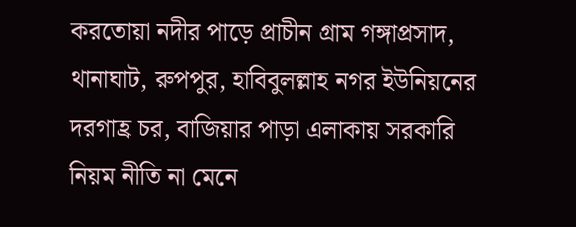করতোয়া নদীর পাড়ে প্রাচীন গ্রাম গঙ্গাপ্রসাদ, থানাঘাট, রুপপুর, হাবিবুলল্লাহ নগর ইউনিয়নের দরগাহ্র চর, বাজিয়ার পাড়া এলাকায় সরকারি নিয়ম নীতি না মেনে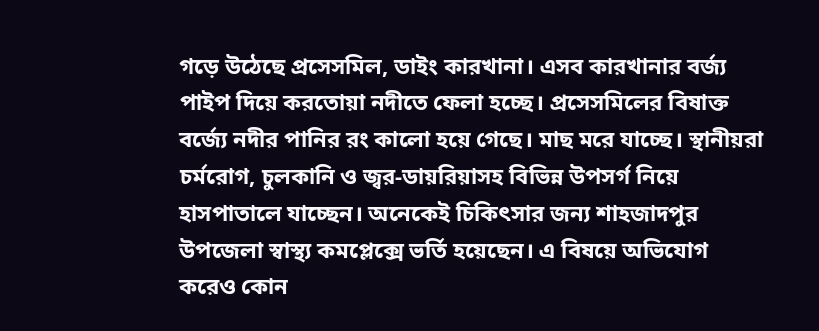গড়ে উঠেছে প্রসেসমিল, ডাইং কারখানা। এসব কারখানার বর্জ্য পাইপ দিয়ে করতোয়া নদীতে ফেলা হচ্ছে। প্রসেসমিলের বিষাক্ত বর্জ্যে নদীর পানির রং কালো হয়ে গেছে। মাছ মরে যাচ্ছে। স্থানীয়রা চর্মরোগ, চুলকানি ও জ্বর-ডায়রিয়াসহ বিভিন্ন উপসর্গ নিয়ে হাসপাতালে যাচ্ছেন। অনেকেই চিকিৎসার জন্য শাহজাদপুর উপজেলা স্বাস্থ্য কমপ্লেক্সে ভর্তি হয়েছেন। এ বিষয়ে অভিযোগ করেও কোন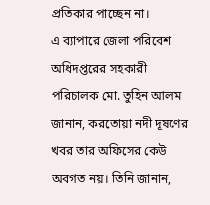প্রতিকার পাচ্ছেন না।
এ ব্যাপারে জেলা পরিবেশ অধিদপ্তরের সহকারী পরিচালক মো. তুহিন আলম জানান, করতোয়া নদী দূষণের খবর তার অফিসের কেউ অবগত নয়। তিনি জানান,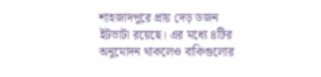শাহজাদপুরে প্রায় দেড় ডজন ইটভাটা রয়েছে। এর মধ্যে ৪টির অনুমোদন থাকলেও বাকিগুলোর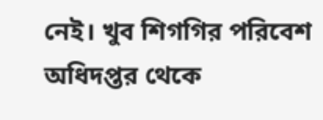নেই। খুব শিগগির পরিবেশ অধিদপ্তর থেকে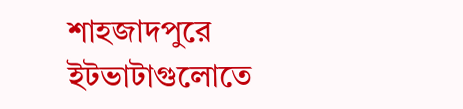শাহজাদপুরে ইটভাটাগুলোতে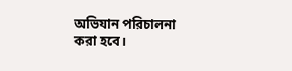অভিযান পরিচালনা করা হবে।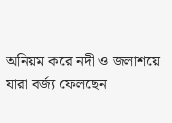অনিয়ম করে নদী ও জলাশয়ে যারা বর্জ্য ফেলছেন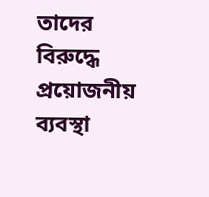তাদের বিরুদ্ধে প্রয়োজনীয় ব্যবস্থা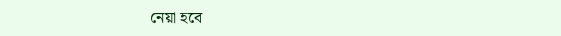নেয়া হবে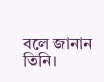বলে জানান তিনি।